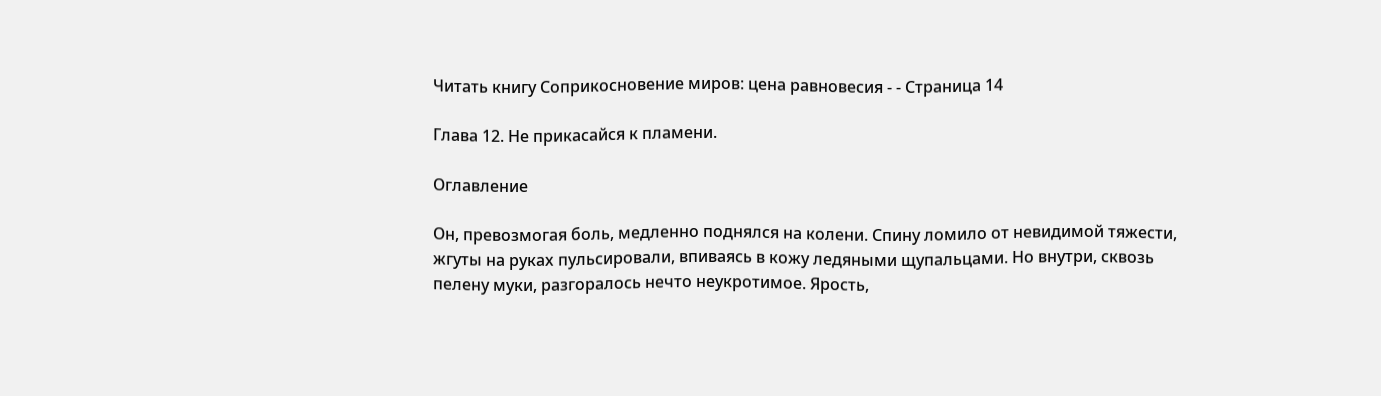Читать книгу Соприкосновение миров: цена равновесия - - Страница 14

Глава 12. Не прикасайся к пламени.

Оглавление

Он, превозмогая боль, медленно поднялся на колени. Спину ломило от невидимой тяжести, жгуты на руках пульсировали, впиваясь в кожу ледяными щупальцами. Но внутри, сквозь пелену муки, разгоралось нечто неукротимое. Ярость,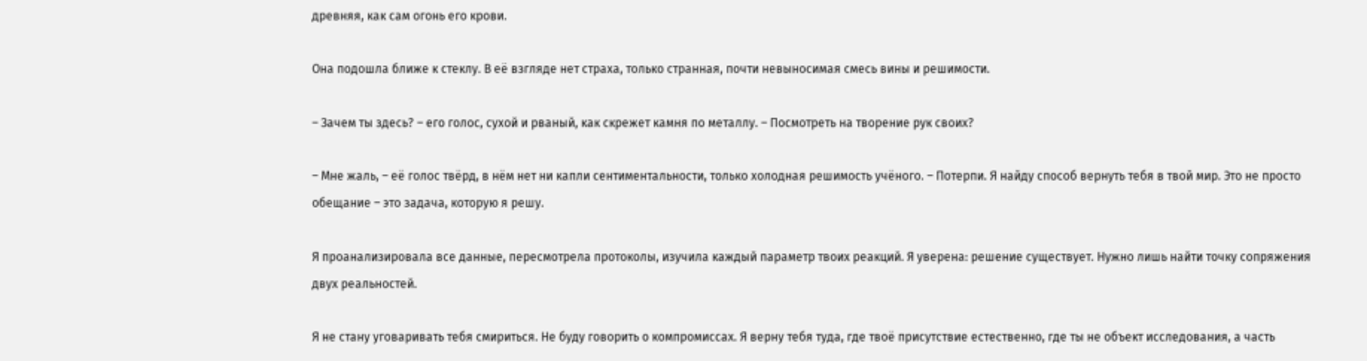древняя, как сам огонь его крови.

Она подошла ближе к стеклу. В её взгляде нет страха, только странная, почти невыносимая смесь вины и решимости.

– Зачем ты здесь? – его голос, сухой и рваный, как скрежет камня по металлу. – Посмотреть на творение рук своих?

– Мне жаль, – её голос твёрд, в нём нет ни капли сентиментальности, только холодная решимость учёного. – Потерпи. Я найду способ вернуть тебя в твой мир. Это не просто обещание – это задача, которую я решу.

Я проанализировала все данные, пересмотрела протоколы, изучила каждый параметр твоих реакций. Я уверена: решение существует. Нужно лишь найти точку сопряжения двух реальностей.

Я не стану уговаривать тебя смириться. Не буду говорить о компромиссах. Я верну тебя туда, где твоё присутствие естественно, где ты не объект исследования, а часть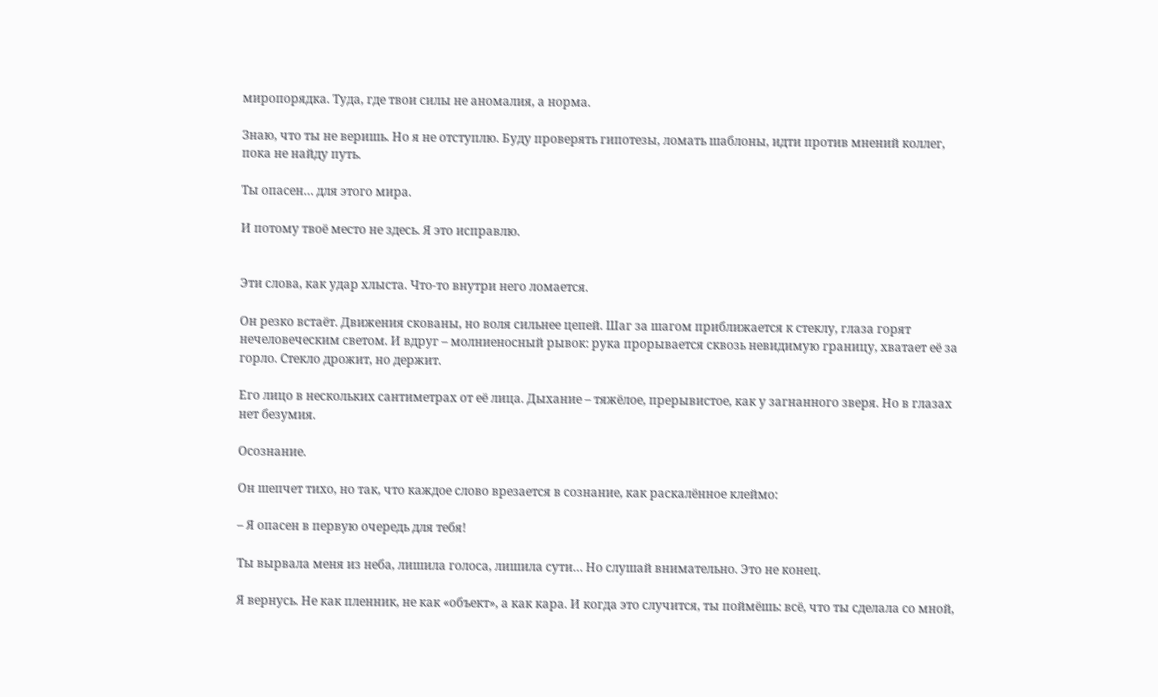миропорядка. Туда, где твои силы не аномалия, а норма.

Знаю, что ты не веришь. Но я не отступлю. Буду проверять гипотезы, ломать шаблоны, идти против мнений коллег, пока не найду путь.

Ты опасен… для этого мира.

И потому твоё место не здесь. Я это исправлю.


Эти слова, как удар хлыста. Что‑то внутри него ломается.

Он резко встаёт. Движения скованы, но воля сильнее цепей. Шаг за шагом приближается к стеклу, глаза горят нечеловеческим светом. И вдруг – молниеносный рывок: рука прорывается сквозь невидимую границу, хватает её за горло. Стекло дрожит, но держит.

Его лицо в нескольких сантиметрах от её лица. Дыхание – тяжёлое, прерывистое, как у загнанного зверя. Но в глазах нет безумия.

Осознание.

Он шепчет тихо, но так, что каждое слово врезается в сознание, как раскалённое клеймо:

– Я опасен в первую очередь для тебя!

Ты вырвала меня из неба, лишила голоса, лишила сути… Но слушай внимательно. Это не конец.

Я вернусь. Не как пленник, не как «объект», а как кара. И когда это случится, ты поймёшь: всё, что ты сделала со мной,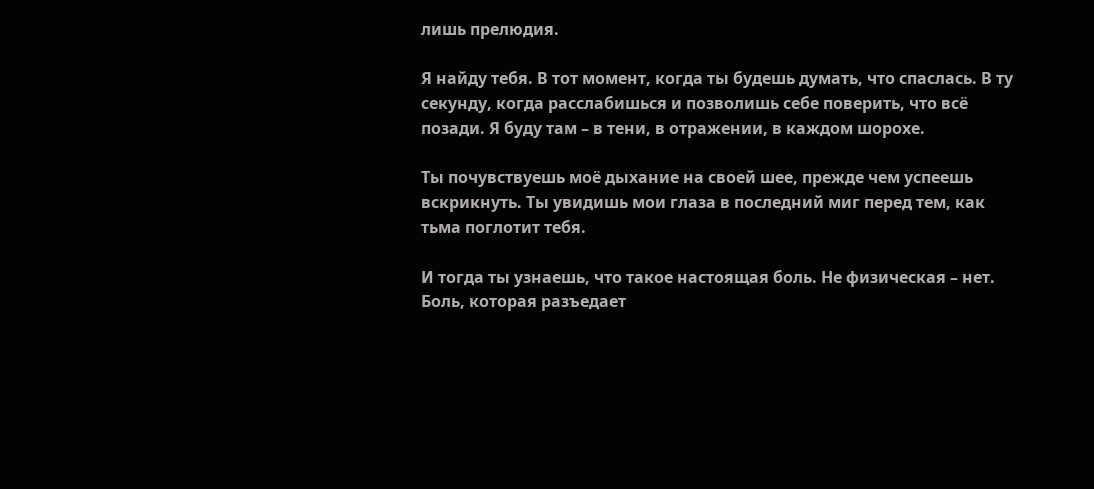лишь прелюдия.

Я найду тебя. В тот момент, когда ты будешь думать, что спаслась. В ту секунду, когда расслабишься и позволишь себе поверить, что всё позади. Я буду там – в тени, в отражении, в каждом шорохе.

Ты почувствуешь моё дыхание на своей шее, прежде чем успеешь вскрикнуть. Ты увидишь мои глаза в последний миг перед тем, как тьма поглотит тебя.

И тогда ты узнаешь, что такое настоящая боль. Не физическая – нет. Боль, которая разъедает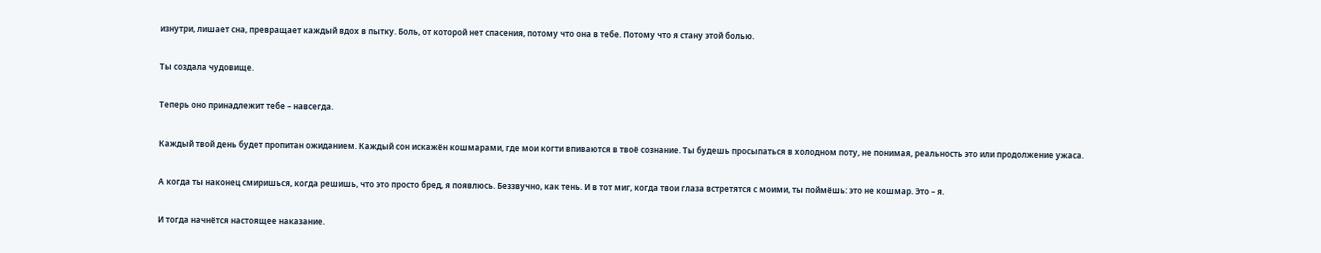изнутри, лишает сна, превращает каждый вдох в пытку. Боль, от которой нет спасения, потому что она в тебе. Потому что я стану этой болью.

Ты создала чудовище.

Теперь оно принадлежит тебе – навсегда.

Каждый твой день будет пропитан ожиданием. Каждый сон искажён кошмарами, где мои когти впиваются в твоё сознание. Ты будешь просыпаться в холодном поту, не понимая, реальность это или продолжение ужаса.

А когда ты наконец смиришься, когда решишь, что это просто бред, я появлюсь. Беззвучно, как тень. И в тот миг, когда твои глаза встретятся с моими, ты поймёшь: это не кошмар. Это – я.

И тогда начнётся настоящее наказание.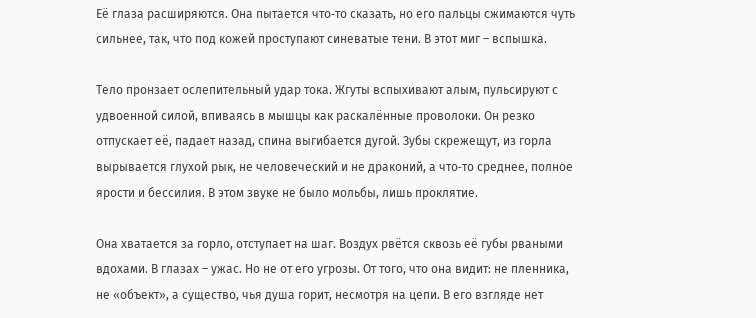Её глаза расширяются. Она пытается что‑то сказать, но его пальцы сжимаются чуть сильнее, так, что под кожей проступают синеватые тени. В этот миг – вспышка.

Тело пронзает ослепительный удар тока. Жгуты вспыхивают алым, пульсируют с удвоенной силой, впиваясь в мышцы как раскалённые проволоки. Он резко отпускает её, падает назад, спина выгибается дугой. Зубы скрежещут, из горла вырывается глухой рык, не человеческий и не драконий, а что‑то среднее, полное ярости и бессилия. В этом звуке не было мольбы, лишь проклятие.

Она хватается за горло, отступает на шаг. Воздух рвётся сквозь её губы рваными вдохами. В глазах – ужас. Но не от его угрозы. От того, что она видит: не пленника, не «объект», а существо, чья душа горит, несмотря на цепи. В его взгляде нет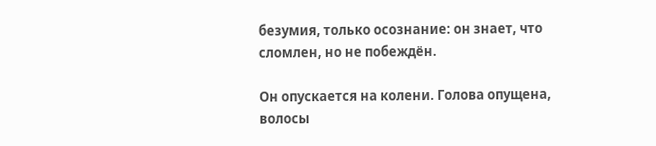безумия, только осознание: он знает, что сломлен, но не побеждён.

Он опускается на колени. Голова опущена, волосы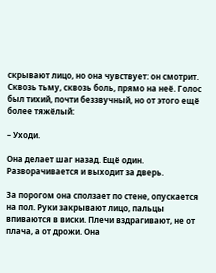скрывают лицо, но она чувствует: он смотрит. Сквозь тьму, сквозь боль, прямо на неё. Голос был тихий, почти беззвучный, но от этого ещё более тяжёлый:

– Уходи.

Она делает шаг назад. Ещё один. Разворачивается и выходит за дверь.

За порогом она сползает по стене, опускается на пол. Руки закрывают лицо, пальцы впиваются в виски. Плечи вздрагивают, не от плача, а от дрожи. Она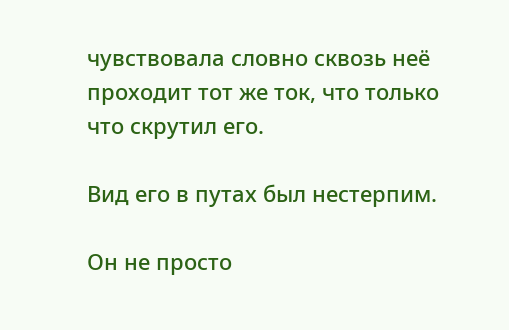чувствовала словно сквозь неё проходит тот же ток, что только что скрутил его.

Вид его в путах был нестерпим.

Он не просто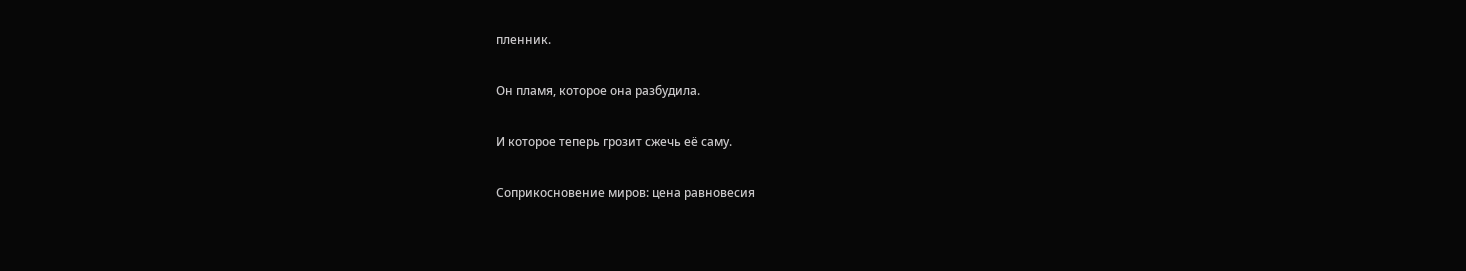пленник.

Он пламя, которое она разбудила.

И которое теперь грозит сжечь её саму.

Соприкосновение миров: цена равновесия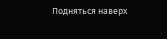Подняться наверх